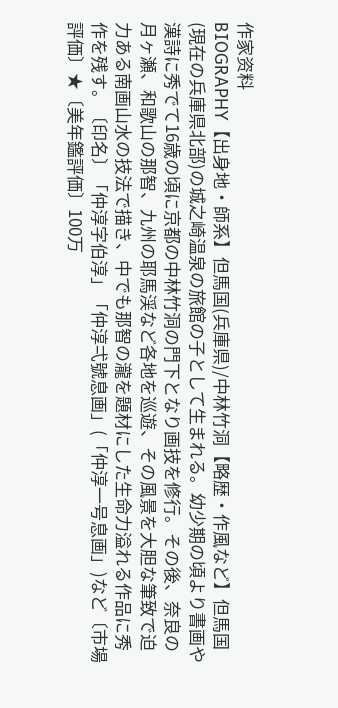作家资料
BIOGRAPHY【出身地・師系】但馬国(兵庫県)/中林竹洞【略歴・作風など】但馬国(現在の兵庫県北部)の城之崎温泉の旅館の子として生まれる。幼少期の頃より書画や漢詩に秀でて16歳の頃に京都の中林竹洞の門下となり画技を修行。その後、奈良の月ヶ瀬、和歌山の那智、九州の耶馬渓など各地を巡遊、その風景を大胆な筆致で迫力ある南画山水の技法で描き、中でも那智の瀧を題材にした生命力溢れる作品に秀作を残す。〔印名〕「仲淳字伯淳」「仲淳弌號息画」(「仲淳一号息画」)など〔市場評価〕★〔美年鑑評価〕100万